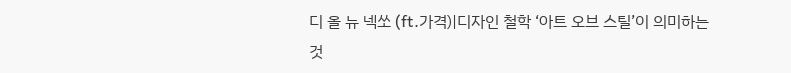디 올 뉴 넥쏘 (ft.가격)|디자인 철학 ‘아트 오브 스틸’이 의미하는 것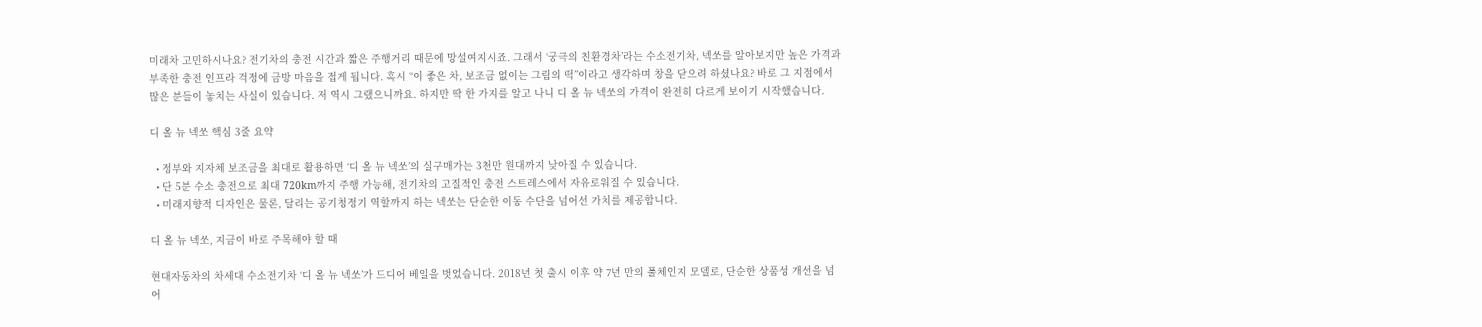미래차 고민하시나요? 전기차의 충전 시간과 짧은 주행거리 때문에 망설여지시죠. 그래서 ‘궁극의 친환경차’라는 수소전기차, 넥쏘를 알아보지만 높은 가격과 부족한 충전 인프라 걱정에 금방 마음을 접게 됩니다. 혹시 “이 좋은 차, 보조금 없이는 그림의 떡”이라고 생각하며 창을 닫으려 하셨나요? 바로 그 지점에서 많은 분들이 놓치는 사실이 있습니다. 저 역시 그랬으니까요. 하지만 딱 한 가지를 알고 나니 디 올 뉴 넥쏘의 가격이 완전히 다르게 보이기 시작했습니다.

디 올 뉴 넥쏘 핵심 3줄 요약

  • 정부와 지자체 보조금을 최대로 활용하면 ‘디 올 뉴 넥쏘’의 실구매가는 3천만 원대까지 낮아질 수 있습니다.
  • 단 5분 수소 충전으로 최대 720km까지 주행 가능해, 전기차의 고질적인 충전 스트레스에서 자유로워질 수 있습니다.
  • 미래지향적 디자인은 물론, 달리는 공기청정기 역할까지 하는 넥쏘는 단순한 이동 수단을 넘어선 가치를 제공합니다.

디 올 뉴 넥쏘, 지금이 바로 주목해야 할 때

현대자동차의 차세대 수소전기차 ‘디 올 뉴 넥쏘’가 드디어 베일을 벗었습니다. 2018년 첫 출시 이후 약 7년 만의 풀체인지 모델로, 단순한 상품성 개선을 넘어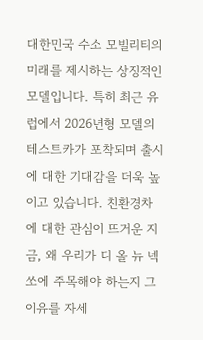대한민국 수소 모빌리티의 미래를 제시하는 상징적인 모델입니다. 특히 최근 유럽에서 2026년형 모델의 테스트카가 포착되며 출시에 대한 기대감을 더욱 높이고 있습니다. 친환경차에 대한 관심이 뜨거운 지금, 왜 우리가 디 올 뉴 넥쏘에 주목해야 하는지 그 이유를 자세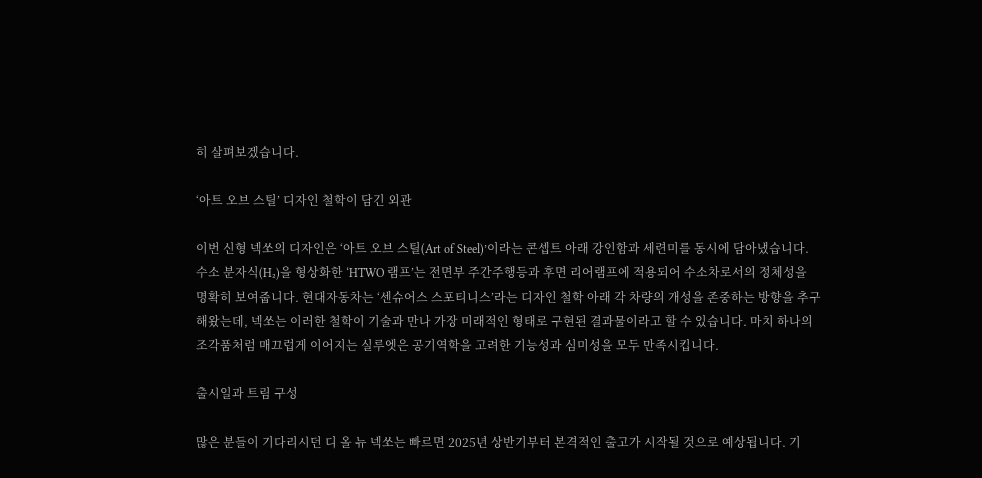히 살펴보겠습니다.

‘아트 오브 스틸’ 디자인 철학이 담긴 외관

이번 신형 넥쏘의 디자인은 ‘아트 오브 스틸(Art of Steel)’이라는 콘셉트 아래 강인함과 세련미를 동시에 담아냈습니다. 수소 분자식(H₂)을 형상화한 ‘HTWO 램프’는 전면부 주간주행등과 후면 리어램프에 적용되어 수소차로서의 정체성을 명확히 보여줍니다. 현대자동차는 ‘센슈어스 스포티니스’라는 디자인 철학 아래 각 차량의 개성을 존중하는 방향을 추구해왔는데, 넥쏘는 이러한 철학이 기술과 만나 가장 미래적인 형태로 구현된 결과물이라고 할 수 있습니다. 마치 하나의 조각품처럼 매끄럽게 이어지는 실루엣은 공기역학을 고려한 기능성과 심미성을 모두 만족시킵니다.

출시일과 트림 구성

많은 분들이 기다리시던 디 올 뉴 넥쏘는 빠르면 2025년 상반기부터 본격적인 출고가 시작될 것으로 예상됩니다. 기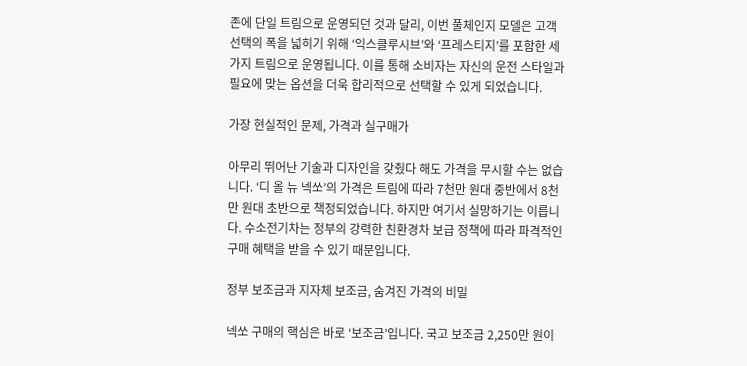존에 단일 트림으로 운영되던 것과 달리, 이번 풀체인지 모델은 고객 선택의 폭을 넓히기 위해 ‘익스클루시브’와 ‘프레스티지’를 포함한 세 가지 트림으로 운영됩니다. 이를 통해 소비자는 자신의 운전 스타일과 필요에 맞는 옵션을 더욱 합리적으로 선택할 수 있게 되었습니다.

가장 현실적인 문제, 가격과 실구매가

아무리 뛰어난 기술과 디자인을 갖췄다 해도 가격을 무시할 수는 없습니다. ‘디 올 뉴 넥쏘’의 가격은 트림에 따라 7천만 원대 중반에서 8천만 원대 초반으로 책정되었습니다. 하지만 여기서 실망하기는 이릅니다. 수소전기차는 정부의 강력한 친환경차 보급 정책에 따라 파격적인 구매 혜택을 받을 수 있기 때문입니다.

정부 보조금과 지자체 보조금, 숨겨진 가격의 비밀

넥쏘 구매의 핵심은 바로 ‘보조금’입니다. 국고 보조금 2,250만 원이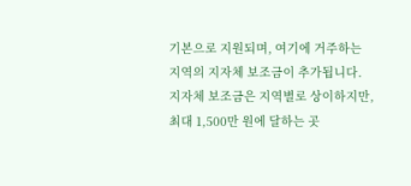기본으로 지원되며, 여기에 거주하는 지역의 지자체 보조금이 추가됩니다. 지자체 보조금은 지역별로 상이하지만, 최대 1,500만 원에 달하는 곳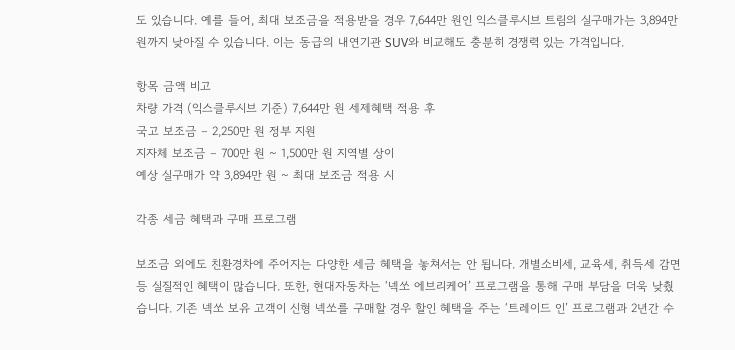도 있습니다. 예를 들어, 최대 보조금을 적용받을 경우 7,644만 원인 익스클루시브 트림의 실구매가는 3,894만 원까지 낮아질 수 있습니다. 이는 동급의 내연기관 SUV와 비교해도 충분히 경쟁력 있는 가격입니다.

항목 금액 비고
차량 가격 (익스클루시브 기준) 7,644만 원 세제혜택 적용 후
국고 보조금 – 2,250만 원 정부 지원
지자체 보조금 – 700만 원 ~ 1,500만 원 지역별 상이
예상 실구매가 약 3,894만 원 ~ 최대 보조금 적용 시

각종 세금 혜택과 구매 프로그램

보조금 외에도 친환경차에 주어지는 다양한 세금 혜택을 놓쳐서는 안 됩니다. 개별소비세, 교육세, 취득세 감면 등 실질적인 혜택이 많습니다. 또한, 현대자동차는 ‘넥쏘 에브리케어’ 프로그램을 통해 구매 부담을 더욱 낮췄습니다. 기존 넥쏘 보유 고객이 신형 넥쏘를 구매할 경우 할인 혜택을 주는 ‘트레이드 인’ 프로그램과 2년간 수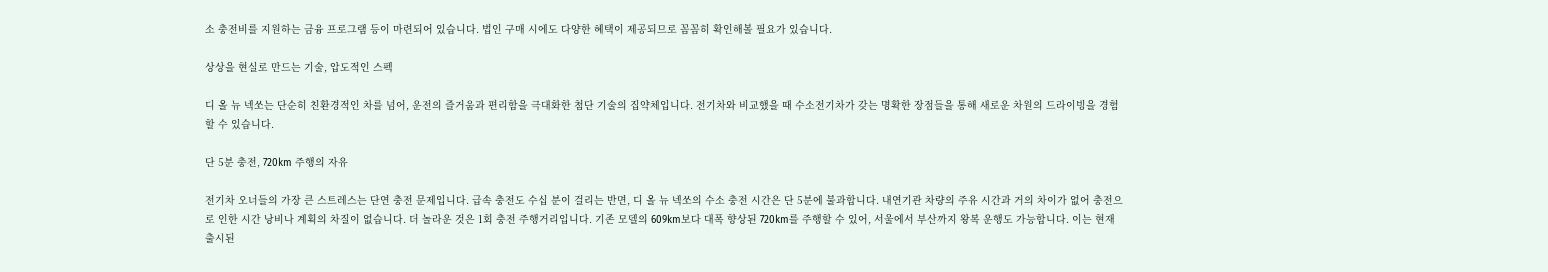소 충전비를 지원하는 금융 프로그램 등이 마련되어 있습니다. 법인 구매 시에도 다양한 혜택이 제공되므로 꼼꼼히 확인해볼 필요가 있습니다.

상상을 현실로 만드는 기술, 압도적인 스펙

디 올 뉴 넥쏘는 단순히 친환경적인 차를 넘어, 운전의 즐거움과 편리함을 극대화한 첨단 기술의 집약체입니다. 전기차와 비교했을 때 수소전기차가 갖는 명확한 장점들을 통해 새로운 차원의 드라이빙을 경험할 수 있습니다.

단 5분 충전, 720km 주행의 자유

전기차 오너들의 가장 큰 스트레스는 단연 충전 문제입니다. 급속 충전도 수십 분이 걸리는 반면, 디 올 뉴 넥쏘의 수소 충전 시간은 단 5분에 불과합니다. 내연기관 차량의 주유 시간과 거의 차이가 없어 충전으로 인한 시간 낭비나 계획의 차질이 없습니다. 더 놀라운 것은 1회 충전 주행거리입니다. 기존 모델의 609km보다 대폭 향상된 720km를 주행할 수 있어, 서울에서 부산까지 왕복 운행도 가능합니다. 이는 현재 출시된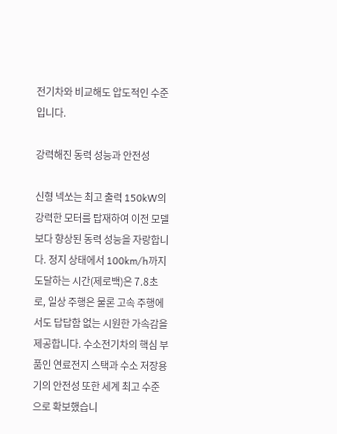전기차와 비교해도 압도적인 수준입니다.

강력해진 동력 성능과 안전성

신형 넥쏘는 최고 출력 150kW의 강력한 모터를 탑재하여 이전 모델보다 향상된 동력 성능을 자랑합니다. 정지 상태에서 100km/h까지 도달하는 시간(제로백)은 7.8초로, 일상 주행은 물론 고속 주행에서도 답답함 없는 시원한 가속감을 제공합니다. 수소전기차의 핵심 부품인 연료전지 스택과 수소 저장용기의 안전성 또한 세계 최고 수준으로 확보했습니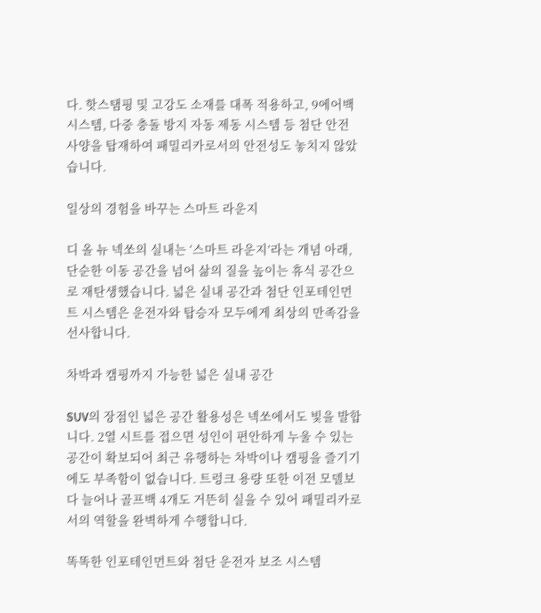다. 핫스탬핑 및 고강도 소재를 대폭 적용하고, 9에어백 시스템, 다중 충돌 방지 자동 제동 시스템 등 첨단 안전 사양을 탑재하여 패밀리카로서의 안전성도 놓치지 않았습니다.

일상의 경험을 바꾸는 스마트 라운지

디 올 뉴 넥쏘의 실내는 ‘스마트 라운지’라는 개념 아래, 단순한 이동 공간을 넘어 삶의 질을 높이는 휴식 공간으로 재탄생했습니다. 넓은 실내 공간과 첨단 인포테인먼트 시스템은 운전자와 탑승자 모두에게 최상의 만족감을 선사합니다.

차박과 캠핑까지 가능한 넓은 실내 공간

SUV의 장점인 넓은 공간 활용성은 넥쏘에서도 빛을 발합니다. 2열 시트를 접으면 성인이 편안하게 누울 수 있는 공간이 확보되어 최근 유행하는 차박이나 캠핑을 즐기기에도 부족함이 없습니다. 트렁크 용량 또한 이전 모델보다 늘어나 골프백 4개도 거뜬히 실을 수 있어 패밀리카로서의 역할을 완벽하게 수행합니다.

똑똑한 인포테인먼트와 첨단 운전자 보조 시스템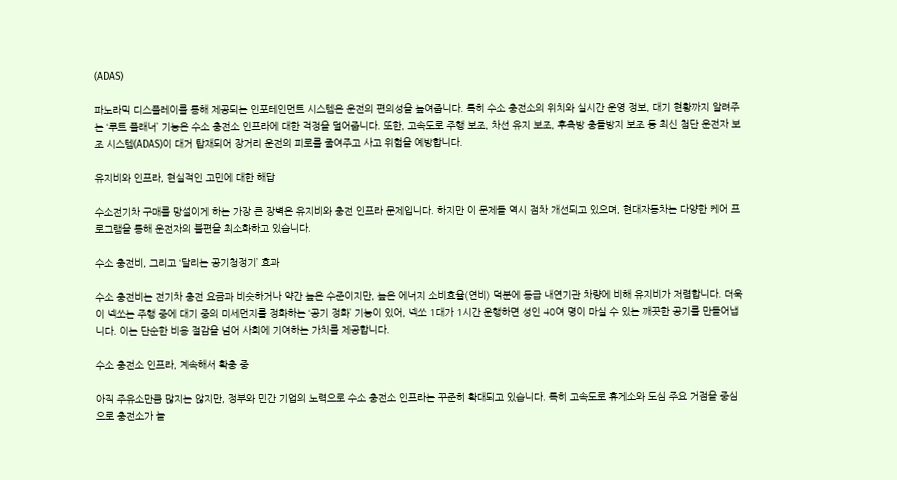(ADAS)

파노라믹 디스플레이를 통해 제공되는 인포테인먼트 시스템은 운전의 편의성을 높여줍니다. 특히 수소 충전소의 위치와 실시간 운영 정보, 대기 현황까지 알려주는 ‘루트 플래너’ 기능은 수소 충전소 인프라에 대한 걱정을 덜어줍니다. 또한, 고속도로 주행 보조, 차선 유지 보조, 후측방 충돌방지 보조 등 최신 첨단 운전자 보조 시스템(ADAS)이 대거 탑재되어 장거리 운전의 피로를 줄여주고 사고 위험을 예방합니다.

유지비와 인프라, 현실적인 고민에 대한 해답

수소전기차 구매를 망설이게 하는 가장 큰 장벽은 유지비와 충전 인프라 문제입니다. 하지만 이 문제들 역시 점차 개선되고 있으며, 현대자동차는 다양한 케어 프로그램을 통해 운전자의 불편을 최소화하고 있습니다.

수소 충전비, 그리고 ‘달리는 공기청정기’ 효과

수소 충전비는 전기차 충전 요금과 비슷하거나 약간 높은 수준이지만, 높은 에너지 소비효율(연비) 덕분에 동급 내연기관 차량에 비해 유지비가 저렴합니다. 더욱이 넥쏘는 주행 중에 대기 중의 미세먼지를 정화하는 ‘공기 정화’ 기능이 있어, 넥쏘 1대가 1시간 운행하면 성인 40여 명이 마실 수 있는 깨끗한 공기를 만들어냅니다. 이는 단순한 비용 절감을 넘어 사회에 기여하는 가치를 제공합니다.

수소 충전소 인프라, 계속해서 확충 중

아직 주유소만큼 많지는 않지만, 정부와 민간 기업의 노력으로 수소 충전소 인프라는 꾸준히 확대되고 있습니다. 특히 고속도로 휴게소와 도심 주요 거점을 중심으로 충전소가 늘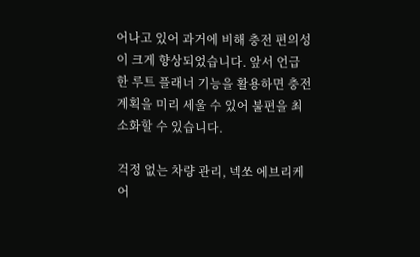어나고 있어 과거에 비해 충전 편의성이 크게 향상되었습니다. 앞서 언급한 루트 플래너 기능을 활용하면 충전 계획을 미리 세울 수 있어 불편을 최소화할 수 있습니다.

걱정 없는 차량 관리, 넥쏘 에브리케어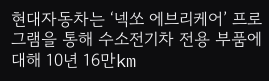현대자동차는 ‘넥쏘 에브리케어’ 프로그램을 통해 수소전기차 전용 부품에 대해 10년 16만km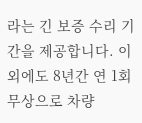라는 긴 보증 수리 기간을 제공합니다. 이 외에도 8년간 연 1회 무상으로 차량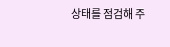상태를 점검해 주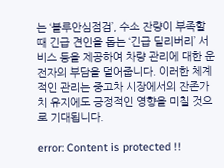는 ‘블루안심점검’, 수소 잔량이 부족할 때 긴급 견인을 돕는 ‘긴급 딜리버리’ 서비스 등을 제공하여 차량 관리에 대한 운전자의 부담을 덜어줍니다. 이러한 체계적인 관리는 중고차 시장에서의 잔존가치 유지에도 긍정적인 영향을 미칠 것으로 기대됩니다.

error: Content is protected !!